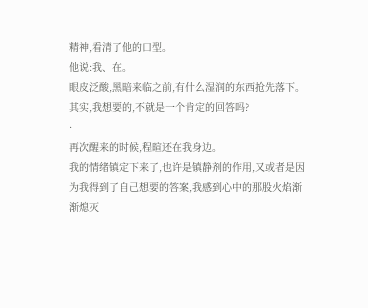精神,看清了他的口型。
他说:我、在。
眼皮泛酸,黑暗来临之前,有什么湿润的东西抢先落下。
其实,我想要的,不就是一个肯定的回答吗?
·
再次醒来的时候,程暄还在我身边。
我的情绪镇定下来了,也许是镇静剂的作用,又或者是因为我得到了自己想要的答案,我感到心中的那股火焰渐渐熄灭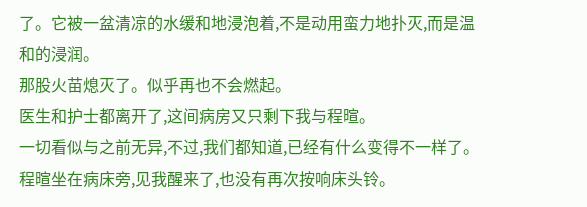了。它被一盆清凉的水缓和地浸泡着,不是动用蛮力地扑灭,而是温和的浸润。
那股火苗熄灭了。似乎再也不会燃起。
医生和护士都离开了,这间病房又只剩下我与程暄。
一切看似与之前无异,不过,我们都知道,已经有什么变得不一样了。
程暄坐在病床旁,见我醒来了,也没有再次按响床头铃。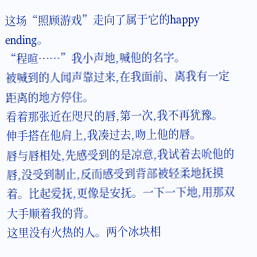这场“照顾游戏”走向了属于它的happy ending。
“程暄……”我小声地,喊他的名字。
被喊到的人闻声靠过来,在我面前、离我有一定距离的地方停住。
看着那张近在咫尺的唇,第一次,我不再犹豫。
伸手搭在他肩上,我凑过去,吻上他的唇。
唇与唇相处,先感受到的是凉意,我试着去吮他的唇,没受到制止,反而感受到背部被轻柔地抚摸着。比起爱抚,更像是安抚。一下一下地,用那双大手顺着我的背。
这里没有火热的人。两个冰块相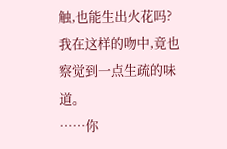触,也能生出火花吗?
我在这样的吻中,竟也察觉到一点生疏的味道。
……你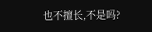也不擅长,不是吗?